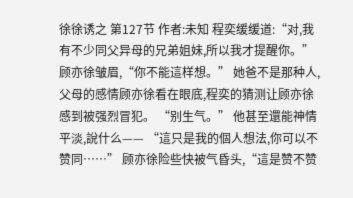徐徐诱之 第127节 作者:未知 程奕缓缓道:“对,我有不少同父异母的兄弟姐妹,所以我才提醒你。” 顾亦徐皱眉,“你不能這样想。” 她爸不是那种人,父母的感情顾亦徐看在眼底,程奕的猜测让顾亦徐感到被强烈冒犯。 “别生气。” 他甚至還能神情平淡,說什么—— “這只是我的個人想法,你可以不赞同……” 顾亦徐险些快被气昏头,“這是赞不赞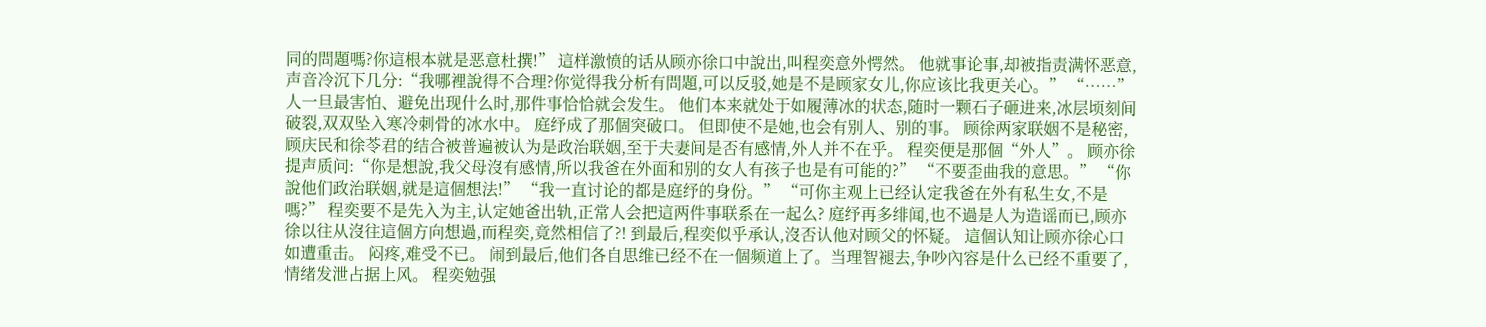同的問題嗎?你這根本就是恶意杜撰!” 這样激愤的话从顾亦徐口中說出,叫程奕意外愕然。 他就事论事,却被指责满怀恶意,声音冷沉下几分:“我哪裡說得不合理?你觉得我分析有問題,可以反驳,她是不是顾家女儿,你应该比我更关心。” “……” 人一旦最害怕、避免出现什么时,那件事恰恰就会发生。 他们本来就处于如履薄冰的状态,随时一颗石子砸进来,冰层顷刻间破裂,双双坠入寒冷刺骨的冰水中。 庭纾成了那個突破口。 但即使不是她,也会有别人、别的事。 顾徐两家联姻不是秘密,顾庆民和徐苓君的结合被普遍被认为是政治联姻,至于夫妻间是否有感情,外人并不在乎。 程奕便是那個“外人”。 顾亦徐提声质问:“你是想說,我父母沒有感情,所以我爸在外面和别的女人有孩子也是有可能的?” “不要歪曲我的意思。” “你說他们政治联姻,就是這個想法!” “我一直讨论的都是庭纾的身份。” “可你主观上已经认定我爸在外有私生女,不是嗎?” 程奕要不是先入为主,认定她爸出轨,正常人会把這两件事联系在一起么? 庭纾再多绯闻,也不過是人为造谣而已,顾亦徐以往从沒往這個方向想過,而程奕,竟然相信了?! 到最后,程奕似乎承认,沒否认他对顾父的怀疑。 這個认知让顾亦徐心口如遭重击。 闷疼,难受不已。 闹到最后,他们各自思维已经不在一個频道上了。当理智褪去,争吵內容是什么已经不重要了,情绪发泄占据上风。 程奕勉强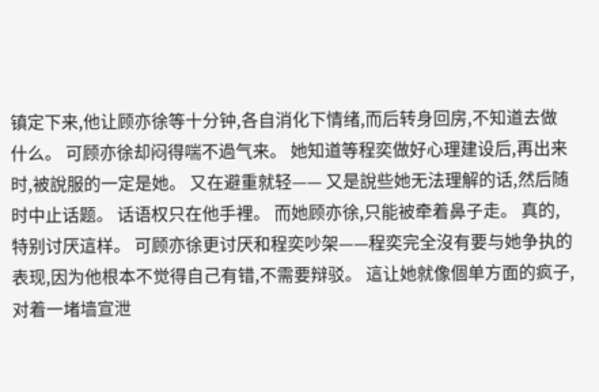镇定下来,他让顾亦徐等十分钟,各自消化下情绪,而后转身回房,不知道去做什么。 可顾亦徐却闷得喘不過气来。 她知道等程奕做好心理建设后,再出来时,被說服的一定是她。 又在避重就轻—— 又是說些她无法理解的话,然后随时中止话题。 话语权只在他手裡。 而她顾亦徐,只能被牵着鼻子走。 真的,特别讨厌這样。 可顾亦徐更讨厌和程奕吵架——程奕完全沒有要与她争执的表现,因为他根本不觉得自己有错,不需要辩驳。 這让她就像個单方面的疯子,对着一堵墙宣泄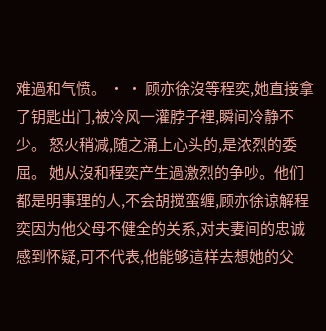难過和气愤。 · · 顾亦徐沒等程奕,她直接拿了钥匙出门,被冷风一灌脖子裡,瞬间冷静不少。 怒火稍减,随之涌上心头的,是浓烈的委屈。 她从沒和程奕产生過激烈的争吵。他们都是明事理的人,不会胡搅蛮缠,顾亦徐谅解程奕因为他父母不健全的关系,对夫妻间的忠诚感到怀疑,可不代表,他能够這样去想她的父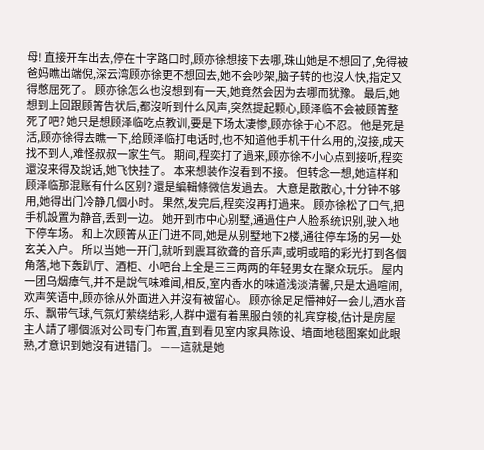母! 直接开车出去,停在十字路口时,顾亦徐想接下去哪,珠山她是不想回了,免得被爸妈瞧出端倪,深云湾顾亦徐更不想回去,她不会吵架,脑子转的也沒人快,指定又得憋屈死了。 顾亦徐怎么也沒想到有一天,她竟然会因为去哪而犹豫。 最后,她想到上回跟顾箐告状后,都沒听到什么风声,突然提起颗心,顾泽临不会被顾箐整死了吧? 她只是想顾泽临吃点教训,要是下场太凄惨,顾亦徐于心不忍。 他是死是活,顾亦徐得去瞧一下,给顾泽临打电话时,也不知道他手机干什么用的,沒接,成天找不到人,难怪叔叔一家生气。 期间,程奕打了過来,顾亦徐不小心点到接听,程奕還沒来得及說话,她飞快挂了。 本来想装作沒看到不接。 但转念一想,她這样和顾泽临那混账有什么区别? 還是編輯條微信发過去。 大意是散散心,十分钟不够用,她得出门冷静几個小时。 果然,发完后,程奕沒再打過来。 顾亦徐松了口气,把手机設置为静音,丢到一边。 她开到市中心别墅,通過住户人脸系统识别,驶入地下停车场。 和上次顾箐从正门进不同,她是从别墅地下2楼,通往停车场的另一处玄关入户。 所以当她一开门,就听到震耳欲聋的音乐声,或明或暗的彩光打到各個角落,地下轰趴厅、酒柜、小吧台上全是三三两两的年轻男女在聚众玩乐。 屋内一团乌烟瘴气,并不是說气味难闻,相反,室内香水的味道浅淡清馨,只是太過喧闹,欢声笑语中,顾亦徐从外面进入并沒有被留心。 顾亦徐足足懵神好一会儿,酒水音乐、飘带气球,气氛灯萦绕结彩,人群中還有着黑服白领的礼宾穿梭,估计是房屋主人請了哪個派对公司专门布置,直到看见室内家具陈设、墙面地毯图案如此眼熟,才意识到她沒有进错门。 ——這就是她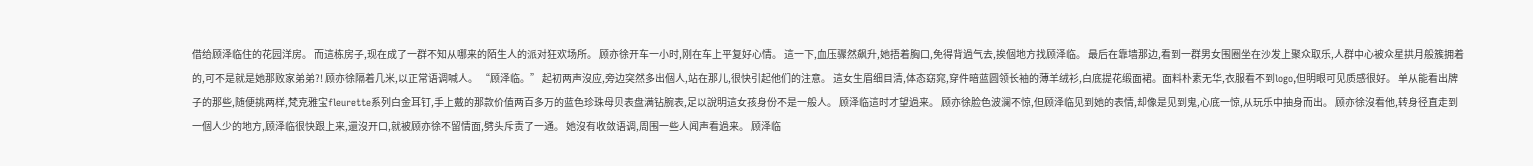借给顾泽临住的花园洋房。 而這栋房子,现在成了一群不知从哪来的陌生人的派对狂欢场所。 顾亦徐开车一小时,刚在车上平复好心情。 這一下,血压骤然飙升,她捂着胸口,免得背過气去,挨個地方找顾泽临。 最后在靠墙那边,看到一群男女围圈坐在沙发上聚众取乐,人群中心被众星拱月般簇拥着的,可不是就是她那败家弟弟?! 顾亦徐隔着几米,以正常语调喊人。 “顾泽临。” 起初两声沒应,旁边突然多出個人,站在那儿,很快引起他们的注意。 這女生眉细目清,体态窈窕,穿件暗蓝圆领长袖的薄羊绒衫,白底提花缎面裙。面料朴素无华,衣服看不到logo,但明眼可见质感很好。 单从能看出牌子的那些,随便挑两样,梵克雅宝fleurette系列白金耳钉,手上戴的那款价值两百多万的蓝色珍珠母贝表盘满钻腕表,足以說明這女孩身份不是一般人。 顾泽临這时才望過来。 顾亦徐脸色波澜不惊,但顾泽临见到她的表情,却像是见到鬼,心底一惊,从玩乐中抽身而出。 顾亦徐沒看他,转身径直走到一個人少的地方,顾泽临很快跟上来,還沒开口,就被顾亦徐不留情面,劈头斥责了一通。 她沒有收敛语调,周围一些人闻声看過来。 顾泽临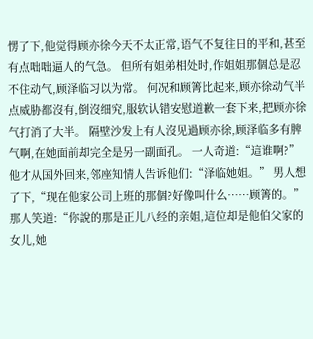愣了下,他觉得顾亦徐今天不太正常,语气不复往日的平和,甚至有点咄咄逼人的气急。 但所有姐弟相处时,作姐姐那個总是忍不住动气,顾泽临习以为常。 何况和顾箐比起来,顾亦徐动气半点威胁都沒有,倒沒细究,服软认错安慰道歉一套下来,把顾亦徐气打消了大半。 隔壁沙发上有人沒见過顾亦徐,顾泽临多有脾气啊,在她面前却完全是另一副面孔。 一人奇道:“這谁啊?” 他才从国外回来,邻座知情人告诉他们:“泽临她姐。” 男人想了下,“现在他家公司上班的那個?好像叫什么……顾箐的。” 那人笑道:“你說的那是正儿八经的亲姐,這位却是他伯父家的女儿,她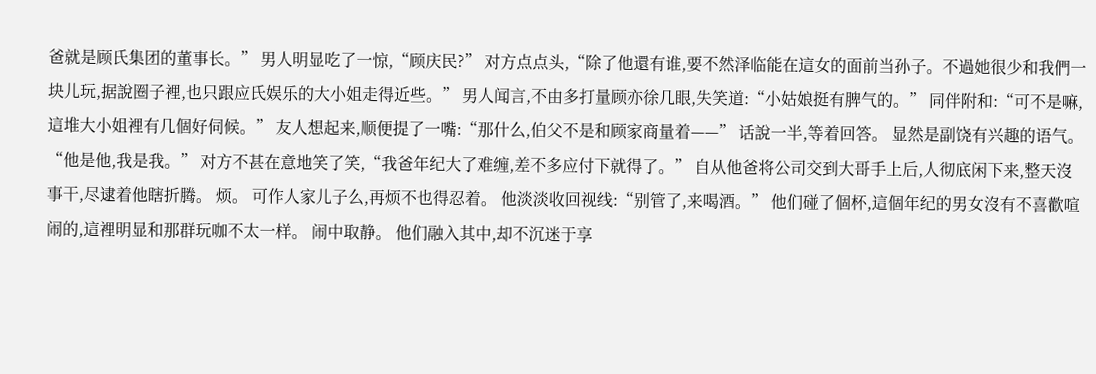爸就是顾氏集团的董事长。” 男人明显吃了一惊,“顾庆民?” 对方点点头,“除了他還有谁,要不然泽临能在這女的面前当孙子。不過她很少和我們一块儿玩,据說圈子裡,也只跟应氏娱乐的大小姐走得近些。” 男人闻言,不由多打量顾亦徐几眼,失笑道:“小姑娘挺有脾气的。” 同伴附和:“可不是嘛,這堆大小姐裡有几個好伺候。” 友人想起来,顺便提了一嘴:“那什么,伯父不是和顾家商量着——” 话說一半,等着回答。 显然是副饶有兴趣的语气。 “他是他,我是我。” 对方不甚在意地笑了笑,“我爸年纪大了难缠,差不多应付下就得了。” 自从他爸将公司交到大哥手上后,人彻底闲下来,整天沒事干,尽逮着他瞎折腾。 烦。 可作人家儿子么,再烦不也得忍着。 他淡淡收回视线:“别管了,来喝酒。” 他们碰了個杯,這個年纪的男女沒有不喜歡喧闹的,這裡明显和那群玩咖不太一样。 闹中取静。 他们融入其中,却不沉迷于享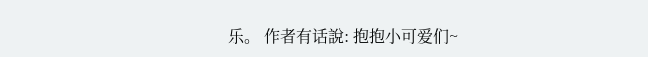乐。 作者有话說: 抱抱小可爱们~